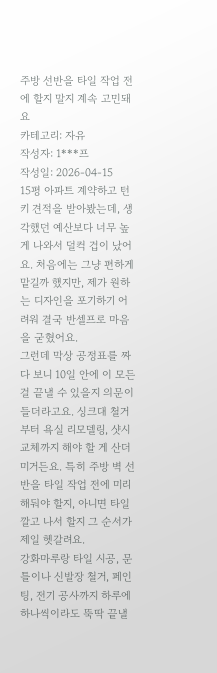주방 선반을 타일 작업 전에 할지 말지 계속 고민돼요
카테고리: 자유
작성자: 1***프
작성일: 2026-04-15
15평 아파트 계약하고 턴키 견적을 받아봤는데, 생각했던 예산보다 너무 높게 나와서 덜컥 겁이 났어요. 처음에는 그냥 편하게 맡길까 했지만, 제가 원하는 디자인을 포기하기 어려워 결국 반셀프로 마음을 굳혔어요.
그런데 막상 공정표를 짜다 보니 10일 안에 이 모든 걸 끝낼 수 있을지 의문이 들더라고요. 싱크대 철거부터 욕실 리모델링, 샷시 교체까지 해야 할 게 산더미거든요. 특히 주방 벽 선반을 타일 작업 전에 미리 해둬야 할지, 아니면 타일 깔고 나서 할지 그 순서가 제일 헷갈려요.
강화마루랑 타일 시공, 문틀이나 신발장 철거, 페인팅, 전기 공사까지 하루에 하나씩이라도 뚝딱 끝낼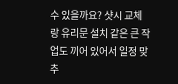수 있을까요? 샷시 교체랑 유리문 설치 같은 큰 작업도 끼어 있어서 일정 맞추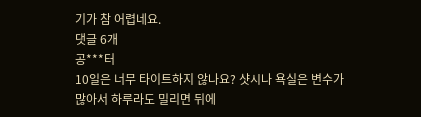기가 참 어렵네요.
댓글 6개
공***터
10일은 너무 타이트하지 않나요? 샷시나 욕실은 변수가 많아서 하루라도 밀리면 뒤에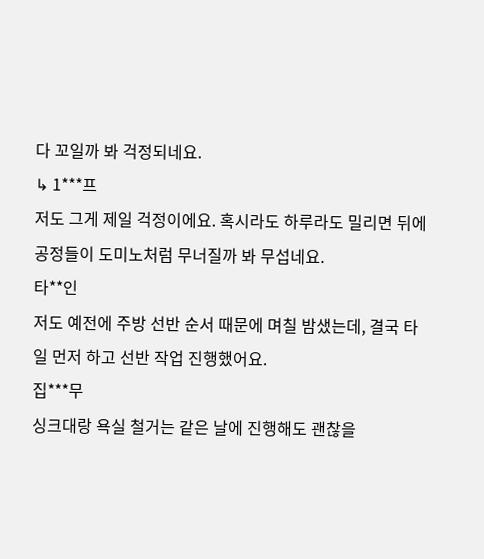다 꼬일까 봐 걱정되네요.
↳ 1***프
저도 그게 제일 걱정이에요. 혹시라도 하루라도 밀리면 뒤에 공정들이 도미노처럼 무너질까 봐 무섭네요.
타**인
저도 예전에 주방 선반 순서 때문에 며칠 밤샜는데, 결국 타일 먼저 하고 선반 작업 진행했어요.
집***무
싱크대랑 욕실 철거는 같은 날에 진행해도 괜찮을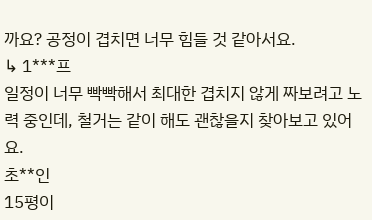까요? 공정이 겹치면 너무 힘들 것 같아서요.
↳ 1***프
일정이 너무 빡빡해서 최대한 겹치지 않게 짜보려고 노력 중인데, 철거는 같이 해도 괜찮을지 찾아보고 있어요.
초**인
15평이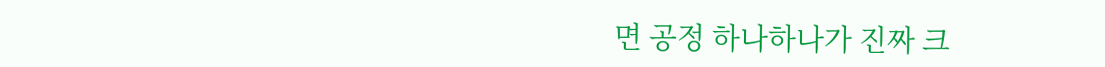면 공정 하나하나가 진짜 크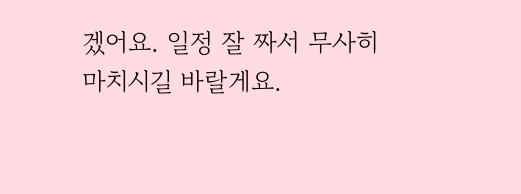겠어요. 일정 잘 짜서 무사히 마치시길 바랄게요.